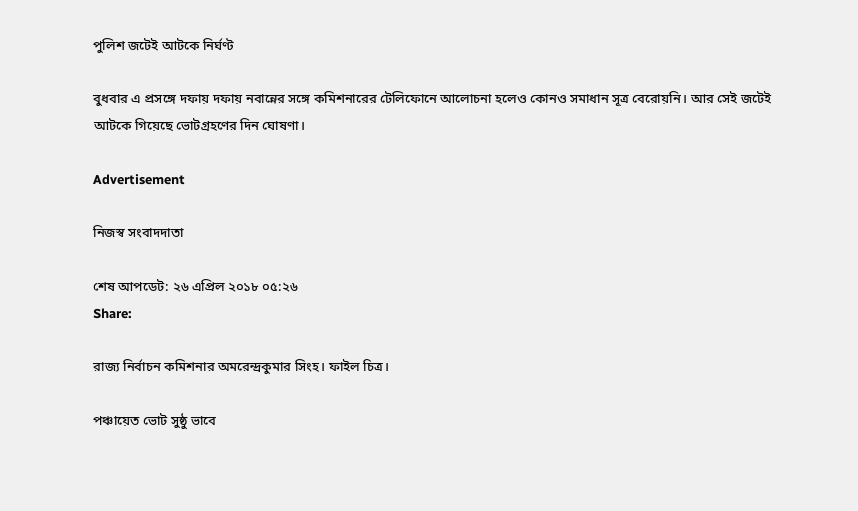পুলিশ জটেই আটকে নির্ঘণ্ট

বুধবার এ প্রসঙ্গে দফায় দফায় নবান্নের সঙ্গে কমিশনারের টেলিফোনে আলোচনা হলেও কোনও সমাধান সূত্র বেরোয়নি। আর সেই জটেই আটকে গিয়েছে ভোটগ্রহণের দিন ঘোষণা।

Advertisement

নিজস্ব সংবাদদাতা

শেষ আপডেট: ২৬ এপ্রিল ২০১৮ ০৫:২৬
Share:

রাজ্য নির্বাচন কমিশনার অমরেন্দ্রকুমার সিংহ। ফাইল চিত্র।

পঞ্চায়েত ভোট সুষ্ঠু ভাবে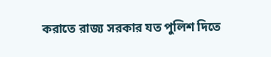করাতে রাজ্য সরকার যত পুলিশ দিতে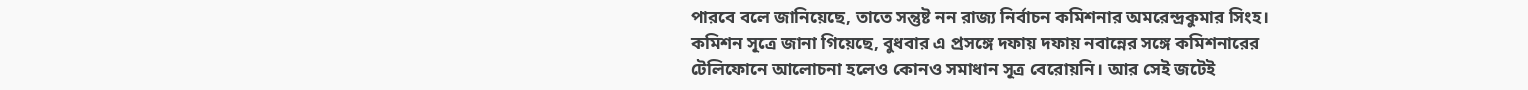পারবে বলে জানিয়েছে, তাতে সন্তুষ্ট নন রাজ্য নির্বাচন কমিশনার অমরেন্দ্রকুমার সিংহ। কমিশন সূত্রে জানা গিয়েছে, বুধবার এ প্রসঙ্গে দফায় দফায় নবান্নের সঙ্গে কমিশনারের টেলিফোনে আলোচনা হলেও কোনও সমাধান সূত্র বেরোয়নি। আর সেই জটেই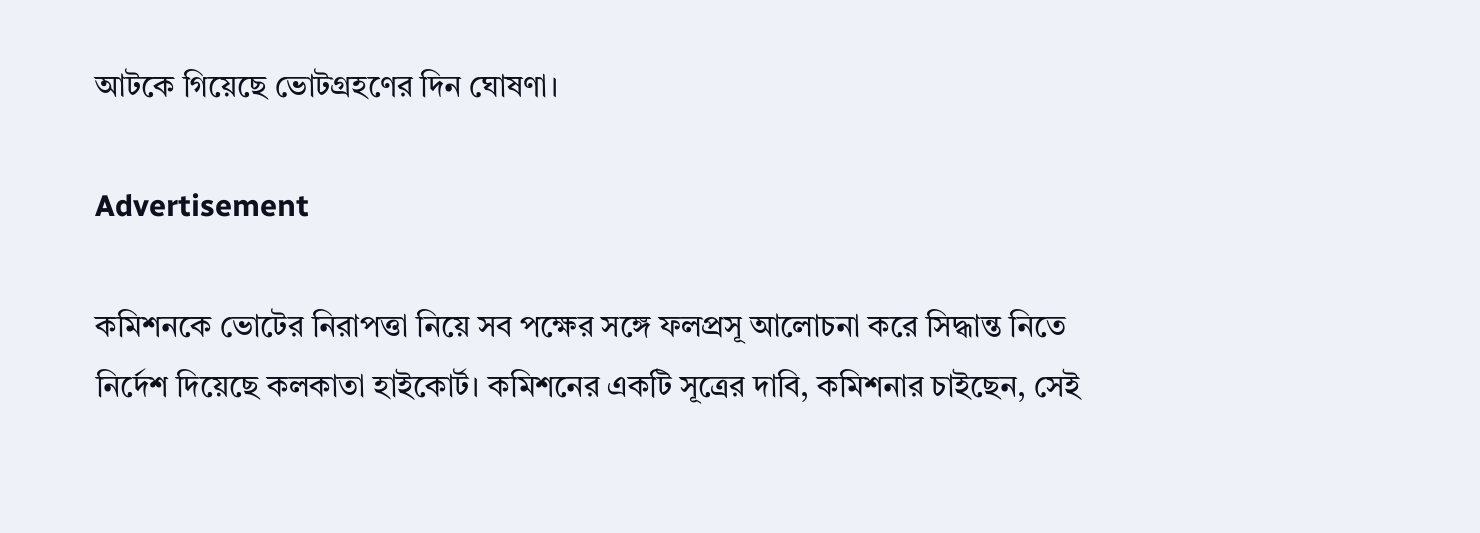আটকে গিয়েছে ভোটগ্রহণের দিন ঘোষণা।

Advertisement

কমিশনকে ভোটের নিরাপত্তা নিয়ে সব পক্ষের সঙ্গে ফলপ্রসূ আলোচনা করে সিদ্ধান্ত নিতে নির্দেশ দিয়েছে কলকাতা হাইকোর্ট। কমিশনের একটি সূত্রের দাবি, কমিশনার চাইছেন, সেই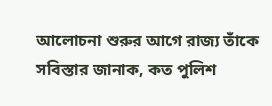আলোচনা শুরুর আগে রাজ্য তাঁকে সবিস্তার জানাক, কত পুলিশ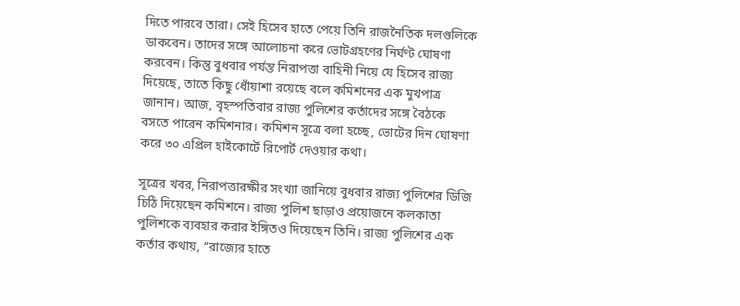দিতে পারবে তারা। সেই হিসেব হাতে পেয়ে তিনি রাজনৈতিক দলগুলিকে ডাকবেন। তাদের সঙ্গে আলোচনা করে ভোটগ্রহণের নির্ঘণ্ট ঘোষণা করবেন। কিন্তু বুধবার পর্যন্ত নিরাপত্তা বাহিনী নিয়ে যে হিসেব রাজ্য দিয়েছে, তাতে কিছু ধোঁয়াশা রয়েছে বলে কমিশনের এক মুখপাত্র জানান। আজ, বৃহস্পতিবার রাজ্য পুলিশের কর্তাদের সঙ্গে বৈঠকে বসতে পারেন কমিশনার। কমিশন সূত্রে বলা হচ্ছে, ভোটের দিন ঘোষণা করে ৩০ এপ্রিল হাইকোর্টে রিপোর্ট দেওয়ার কথা।

সূত্রের খবর, নিরাপত্তারক্ষীর সংখ্যা জানিয়ে বুধবার রাজ্য পুলিশের ডিজি চিঠি দিয়েছেন কমিশনে। রাজ্য পুলিশ ছাড়াও প্রয়োজনে কলকাতা পুলিশকে ব্যবহার করার ইঙ্গিতও দিয়েছেন তিনি। রাজ্য পুলিশের এক কর্তার কথায়, ‘‘রাজ্যের হাতে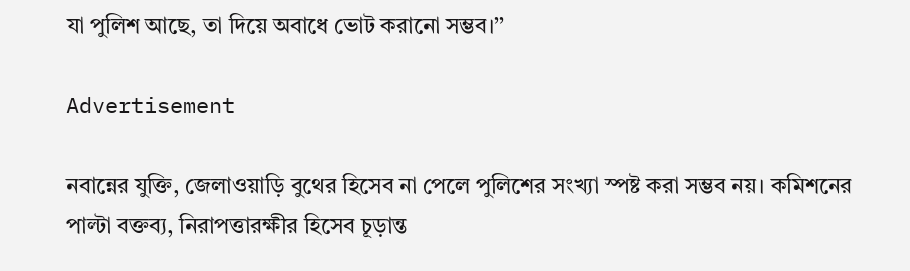যা পুলিশ আছে, তা দিয়ে অবাধে ভোট করানো সম্ভব।’’

Advertisement

নবান্নের যুক্তি, জেলাওয়াড়ি বুথের হিসেব না পেলে পুলিশের সংখ্যা স্পষ্ট করা সম্ভব নয়। কমিশনের পাল্টা বক্তব্য, নিরাপত্তারক্ষীর হিসেব চূড়ান্ত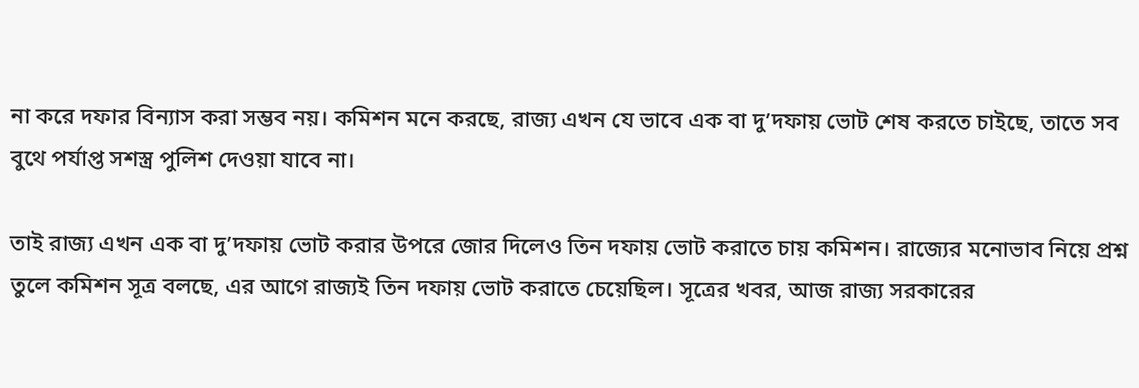না করে দফার বিন্যাস করা সম্ভব নয়। কমিশন মনে করছে, রাজ্য এখন যে ভাবে এক বা দু’দফায় ভোট শেষ করতে চাইছে, তাতে সব বুথে পর্যাপ্ত সশস্ত্র পুলিশ দেওয়া যাবে না।

তাই রাজ্য এখন এক বা দু’দফায় ভোট করার উপরে জোর দিলেও তিন দফায় ভোট করাতে চায় কমিশন। রাজ্যের মনোভাব নিয়ে প্রশ্ন তুলে কমিশন সূত্র বলছে, এর আগে রাজ্যই তিন দফায় ভোট করাতে চেয়েছিল। সূত্রের খবর, আজ রাজ্য সরকারের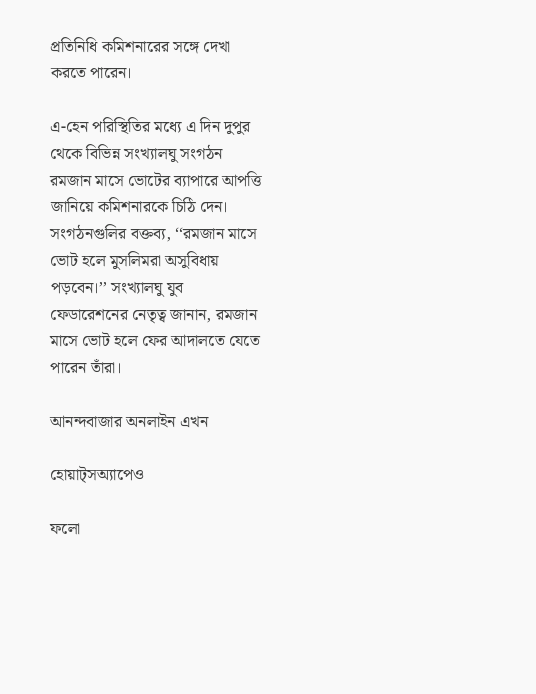প্রতিনিধি কমিশনারের সঙ্গে দেখা করতে পারেন।

এ-হেন পরিস্থিতির মধ্যে এ দিন দুপুর থেকে বিভিন্ন সংখ্যালঘু সংগঠন রমজান মাসে ভোটের ব্যাপারে আপত্তি জানিয়ে কমিশনারকে চিঠি দেন। সংগঠনগুলির বক্তব্য, ‘‘রমজান মাসে ভোট হলে মুসলিমরা অসুবিধায় পড়বেন।’’ সংখ্যালঘু যুব ফেডারেশনের নেতৃত্ব জানান, রমজান মাসে ভোট হলে ফের আদালতে যেতে পারেন তাঁরা।

আনন্দবাজার অনলাইন এখন

হোয়াট্‌সঅ্যাপেও

ফলো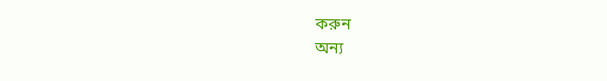করুন
অন্য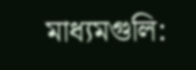মাধ্যমগুলি: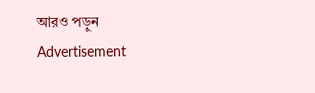আরও পড়ুন
Advertisement